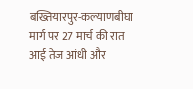बख्तियारपुर-कल्याणबीघा मार्ग पर 27 मार्च की रात आई तेज आंधी और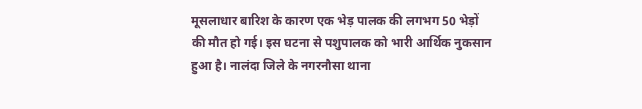मूसलाधार बारिश के कारण एक भेड़ पालक की लगभग 50 भेड़ों की मौत हो गई। इस घटना से पशुपालक को भारी आर्थिक नुकसान हुआ है। नालंदा जिले के नगरनौसा थाना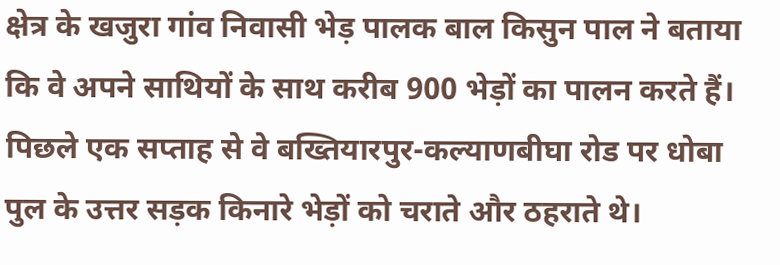क्षेत्र के खजुरा गांव निवासी भेड़ पालक बाल किसुन पाल ने बताया कि वे अपने साथियों के साथ करीब 900 भेड़ों का पालन करते हैं। पिछले एक सप्ताह से वे बख्तियारपुर-कल्याणबीघा रोड पर धोबा पुल के उत्तर सड़क किनारे भेड़ों को चराते और ठहराते थे।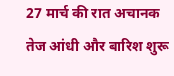27 मार्च की रात अचानक तेज आंधी और बारिश शुरू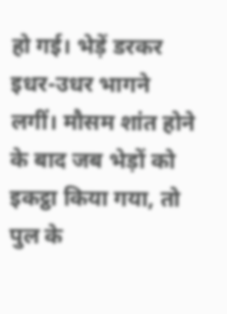हो गई। भेड़ें डरकर इधर-उधर भागने लगीं। मौसम शांत होने के बाद जब भेड़ों को इकट्ठा किया गया, तो पुल के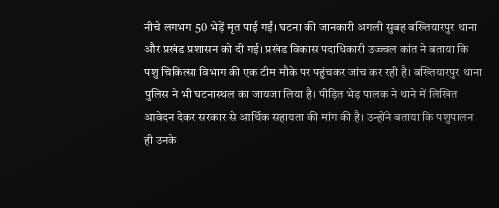नीचे लगभग 50 भेड़ें मृत पाई गईं। घटना की जानकारी अगली सुबह बख्तियारपुर थाना और प्रखंड प्रशासन को दी गई। प्रखंड विकास पदाधिकारी उज्ज्वल कांत ने बताया कि पशु चिकित्सा विभाग की एक टीम मौके पर पहुंचकर जांच कर रही है। बख्तियारपुर थाना पुलिस ने भी घटनास्थल का जायजा लिया है। पीड़ित भेड़ पालक ने थाने में लिखित आवेदन देकर सरकार से आर्थिक सहायता की मांग की है। उन्होंने बताया कि पशुपालन ही उनके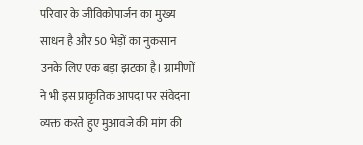परिवार के जीविकोपार्जन का मुख्य साधन है और 50 भेड़ों का नुकसान उनके लिए एक बड़ा झटका है। ग्रामीणों ने भी इस प्राकृतिक आपदा पर संवेदना व्यक्त करते हुए मुआवजे की मांग की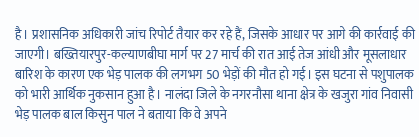है। प्रशासनिक अधिकारी जांच रिपोर्ट तैयार कर रहे हैं, जिसके आधार पर आगे की कार्रवाई की जाएगी। बख्तियारपुर-कल्याणबीघा मार्ग पर 27 मार्च की रात आई तेज आंधी और मूसलाधार बारिश के कारण एक भेड़ पालक की लगभग 50 भेड़ों की मौत हो गई। इस घटना से पशुपालक को भारी आर्थिक नुकसान हुआ है। नालंदा जिले के नगरनौसा थाना क्षेत्र के खजुरा गांव निवासी भेड़ पालक बाल किसुन पाल ने बताया कि वे अपने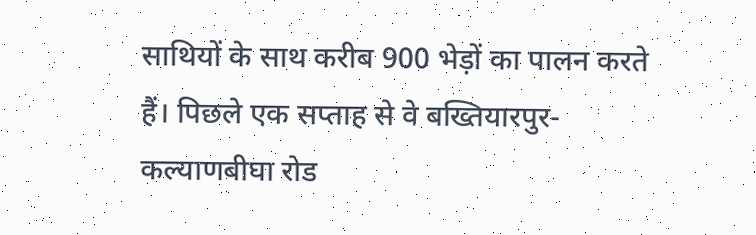साथियों के साथ करीब 900 भेड़ों का पालन करते हैं। पिछले एक सप्ताह से वे बख्तियारपुर-कल्याणबीघा रोड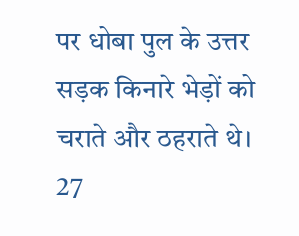पर धोबा पुल के उत्तर सड़क किनारे भेड़ों को चराते और ठहराते थे। 27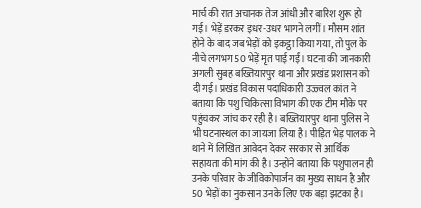मार्च की रात अचानक तेज आंधी और बारिश शुरू हो गई। भेड़ें डरकर इधर-उधर भागने लगीं। मौसम शांत होने के बाद जब भेड़ों को इकट्ठा किया गया, तो पुल के नीचे लगभग 50 भेड़ें मृत पाई गईं। घटना की जानकारी अगली सुबह बख्तियारपुर थाना और प्रखंड प्रशासन को दी गई। प्रखंड विकास पदाधिकारी उज्ज्वल कांत ने बताया कि पशु चिकित्सा विभाग की एक टीम मौके पर पहुंचकर जांच कर रही है। बख्तियारपुर थाना पुलिस ने भी घटनास्थल का जायजा लिया है। पीड़ित भेड़ पालक ने थाने में लिखित आवेदन देकर सरकार से आर्थिक सहायता की मांग की है। उन्होंने बताया कि पशुपालन ही उनके परिवार के जीविकोपार्जन का मुख्य साधन है और 50 भेड़ों का नुकसान उनके लिए एक बड़ा झटका है।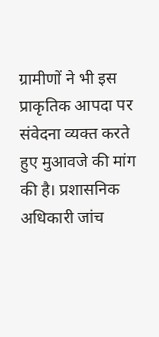ग्रामीणों ने भी इस प्राकृतिक आपदा पर संवेदना व्यक्त करते हुए मुआवजे की मांग की है। प्रशासनिक अधिकारी जांच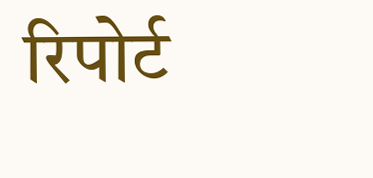रिपोर्ट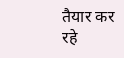तैयार कर रहे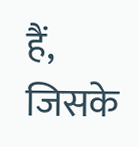हैं, जिसके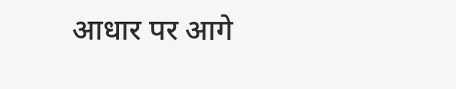आधार पर आगे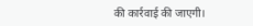की कार्रवाई की जाएगी।